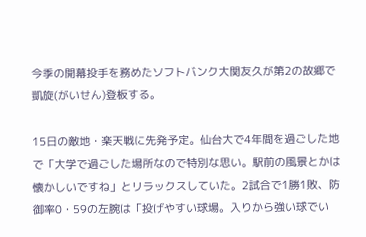今季の開幕投手を務めたソフトバンク大関友久が第2の故郷で凱旋(がいせん)登板する。

15日の敵地・楽天戦に先発予定。仙台大で4年間を過ごした地で「大学で過ごした場所なので特別な思い。駅前の風景とかは懐かしいですね」とリラックスしていた。2試合で1勝1敗、防御率0・59の左腕は「投げやすい球場。入りから強い球でい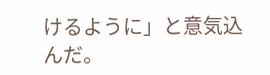けるように」と意気込んだ。